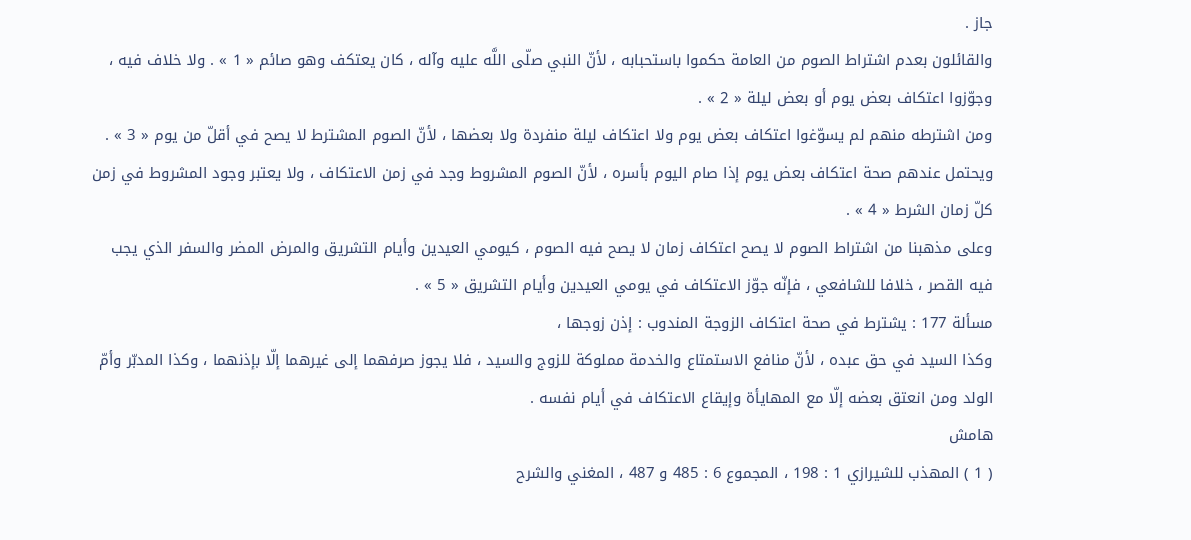جاز .
والقائلون بعدم اشتراط الصوم من العامة حكموا باستحبابه ، لأنّ النبي صلّى اللَّه عليه وآله ، كان يعتكف وهو صائم « 1 » . ولا خلاف فيه ، وجوّزوا اعتكاف بعض يوم أو بعض ليلة « 2 » .
ومن اشترطه منهم لم يسوّغوا اعتكاف بعض يوم ولا اعتكاف ليلة منفردة ولا بعضها ، لأنّ الصوم المشترط لا يصح في أقلّ من يوم « 3 » .
ويحتمل عندهم صحة اعتكاف بعض يوم إذا صام اليوم بأسره ، لأنّ الصوم المشروط وجد في زمن الاعتكاف ، ولا يعتبر وجود المشروط في زمن كلّ زمان الشرط « 4 » .
وعلى مذهبنا من اشتراط الصوم لا يصح اعتكاف زمان لا يصح فيه الصوم ، كيومي العيدين وأيام التشريق والمرض المضر والسفر الذي يجب فيه القصر ، خلافا للشافعي ، فإنّه جوّز الاعتكاف في يومي العيدين وأيام التشريق « 5 » .
مسألة 177 : يشترط في صحة اعتكاف الزوجة المندوب : إذن زوجها ،
وكذا السيد في حق عبده ، لأنّ منافع الاستمتاع والخدمة مملوكة للزوج والسيد ، فلا يجوز صرفهما إلى غيرهما إلّا بإذنهما ، وكذا المدبّر وأمّ الولد ومن انعتق بعضه إلّا مع المهايأة وإيقاع الاعتكاف في أيام نفسه .
هامش
( 1 ) المهذب للشيرازي 1 : 198 ، المجموع 6 : 485 و 487 ، المغني والشرح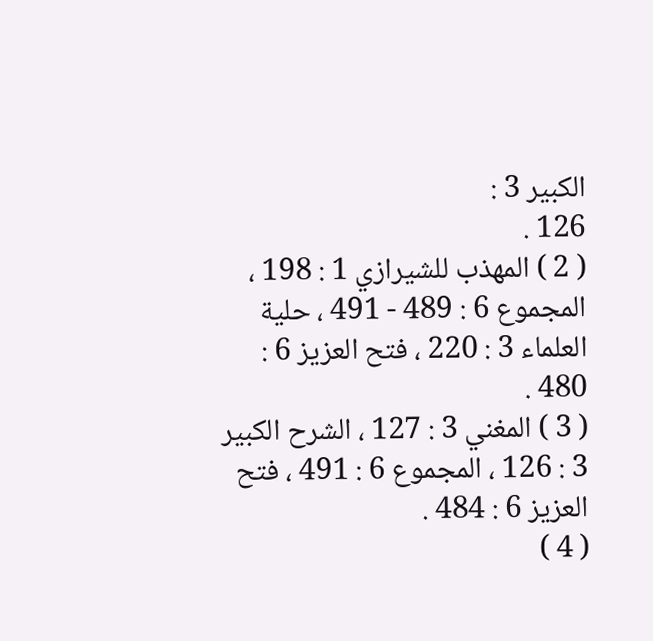الكبير 3 :
126 .
( 2 ) المهذب للشيرازي 1 : 198 ، المجموع 6 : 489 - 491 ، حلية العلماء 3 : 220 ، فتح العزيز 6 : 480 .
( 3 ) المغني 3 : 127 ، الشرح الكبير 3 : 126 ، المجموع 6 : 491 ، فتح العزيز 6 : 484 .
( 4 )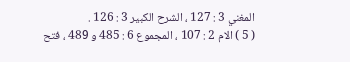المغني 3 : 127 ، الشرح الكبير 3 : 126 .
( 5 ) الام 2 : 107 ، المجموع 6 : 485 و 489 ، فتح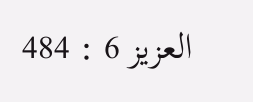العزيز 6 : 484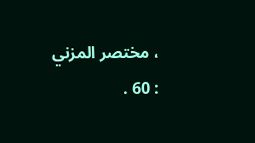، مختصر المزني : 60 .